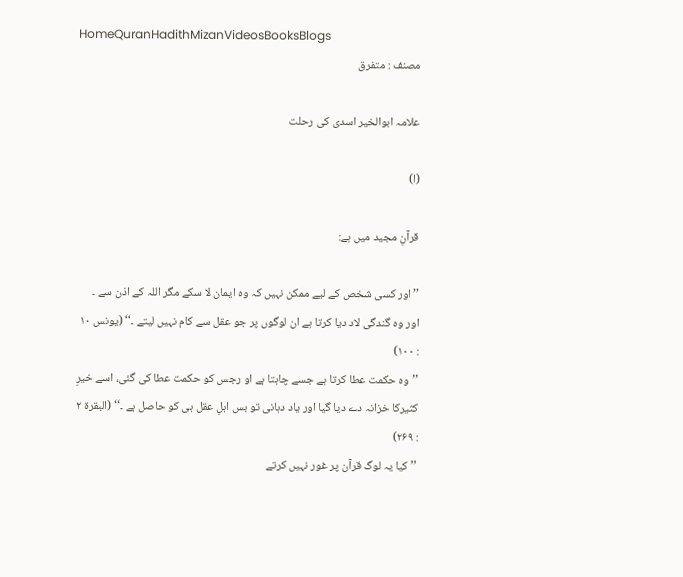HomeQuranHadithMizanVideosBooksBlogs
مصنف : متفرق

علامہ ابوالخیر اسدی کی رحلت

(ا)

قرآنِ مجید میں ہے:

’’اور کسی شخص کے لیے ممکن نہیں کہ وہ ایمان لا سکے مگر اللہ کے اذن سے ۔ اور وہ گندگی لاد دیا کرتا ہے ان لوگوں پر جو عقل سے کام نہیں لیتے ۔‘‘ (یونس ۱۰ : ۱۰۰)
’’وہ حکمت عطا کرتا ہے جسے چاہتا ہے او رجس کو حکمت عطا کی گئی، اسے خیرِ کثیرکا خزانہ دے دیا گیا اور یاد دہانی تو بس اہلِ عقل ہی کو حاصل ہے ۔‘‘ (البقرۃ ۲ : ۲۶۹)
’’کیا یہ لوگ قرآن پر غور نہیں کرتے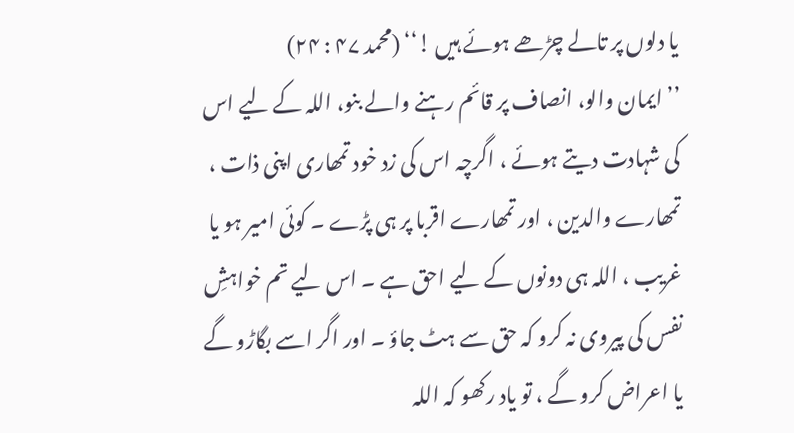یا دلوں پر تالے چڑھے ہوئے ہیں !‘‘ (محمد ۴۷ : ۲۴)
’’ ایمان والو، انصاف پر قائم رہنے والے بنو، اللہ کے لیے اس کی شہادت دیتے ہوئے ، اگرچہ اس کی زد خود تمھاری اپنی ذات ، تمھارے والدین ، اور تمھارے اقربا پر ہی پڑے ۔ کوئی امیر ہو یا غریب ، اللہ ہی دونوں کے لیے احق ہے ۔ اس لیے تم خواہشِ نفس کی پیروی نہ کرو کہ حق سے ہٹ جاؤ ۔ اور اگر اسے بگاڑو گے یا اعراض کرو گے ، تو یاد رکھو کہ اللہ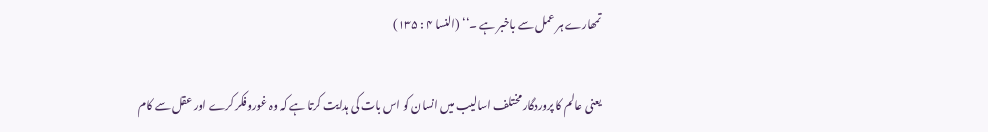تمھارے ہر عمل سے باخبر ہے ۔‘‘ (النسا ۴ : ۱۳۵)

یعنی عالم کا پروردگار مختلف اسالیب میں انسان کو اس بات کی ہدایت کرتا ہے کہ وہ غوروفکر کرے اور عقل سے کام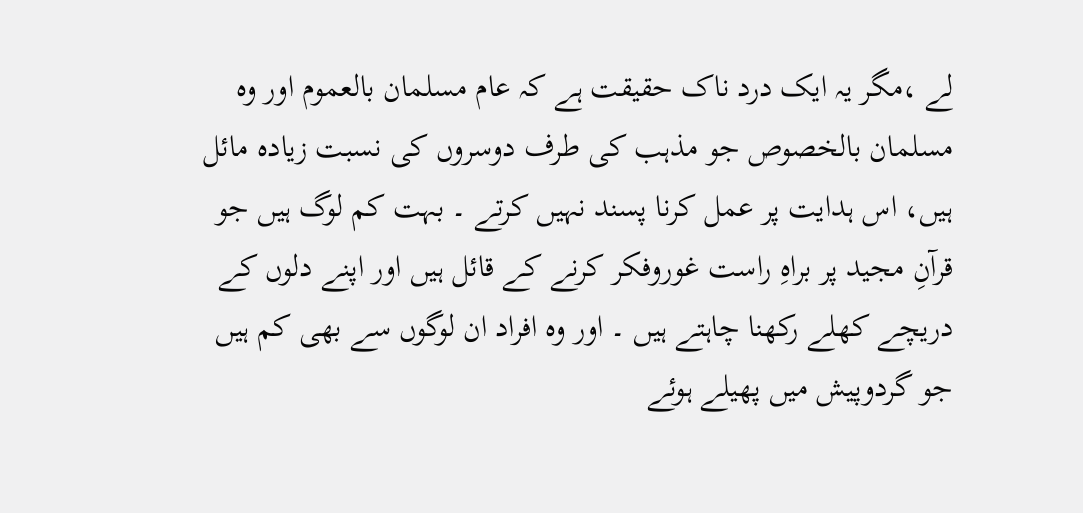لے ،مگر یہ ایک درد ناک حقیقت ہے کہ عام مسلمان بالعموم اور وہ مسلمان بالخصوص جو مذہب کی طرف دوسروں کی نسبت زیادہ مائل ہیں، اس ہدایت پر عمل کرنا پسند نہیں کرتے ۔ بہت کم لوگ ہیں جو قرآنِ مجید پر براہِ راست غوروفکر کرنے کے قائل ہیں اور اپنے دلوں کے دریچے کھلے رکھنا چاہتے ہیں ۔ اور وہ افراد ان لوگوں سے بھی کم ہیں جو گردوپیش میں پھیلے ہوئے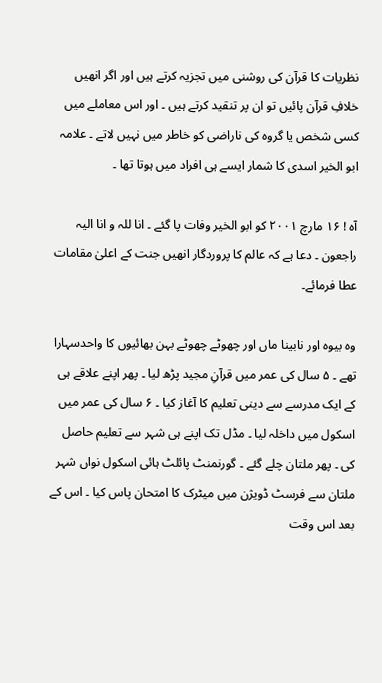نظریات کا قرآن کی روشنی میں تجزیہ کرتے ہیں اور اگر انھیں خلافِ قرآن پائیں تو ان پر تنقید کرتے ہیں ۔ اور اس معاملے میں کسی شخص یا گروہ کی ناراضی کو خاطر میں نہیں لاتے ۔ علامہ ابو الخیر اسدی کا شمار ایسے ہی افراد میں ہوتا تھا ۔

آہ ! ۱۶ مارچ ۲۰۰۱ کو ابو الخیر وفات پا گئے ۔ انا للہ و انا الیہ راجعون ۔ دعا ہے کہ عالم کا پروردگار انھیں جنت کے اعلیٰ مقامات عطا فرمائے۔

وہ بیوہ اور نابینا ماں اور چھوٹے چھوٹے بہن بھائیوں کا واحدسہارا تھے ۔ ۵ سال کی عمر میں قرآنِ مجید پڑھ لیا ۔ پھر اپنے علاقے ہی کے ایک مدرسے سے دینی تعلیم کا آغاز کیا ۔ ۶ سال کی عمر میں اسکول میں داخلہ لیا ۔ مڈل تک اپنے ہی شہر سے تعلیم حاصل کی ۔ پھر ملتان چلے گئے ۔ گورنمنٹ پائلٹ ہائی اسکول نواں شہر ملتان سے فرسٹ ڈویژن میں میٹرک کا امتحان پاس کیا ۔ اس کے بعد اس وقت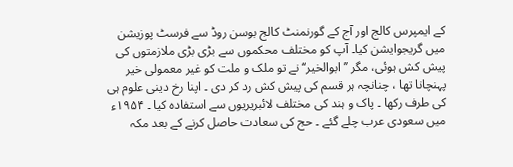کے ایمپرس کالج اور آج کے گورنمنٹ کالج بوسن روڈ سے فرسٹ پوزیشن میں گریجوایشن کیا۔ آپ کو مختلف محکموں سے بڑی بڑی ملازمتوں کی پیش کش ہوئی، مگر ’’ابوالخیر‘‘ نے تو ملک و ملت کو غیر معمولی خیر پہنچانا تھا ، چنانچہ ہر قسم کی پیش کش رد کر دی ۔ اپنا رخ دینی علوم ہی کی طرف رکھا ۔ پاک و ہند کی مختلف لائبریریوں سے استفادہ کیا ۔ ۱۹۵۴ء میں سعودی عرب چلے گئے ۔ حج کی سعادت حاصل کرنے کے بعد مکہ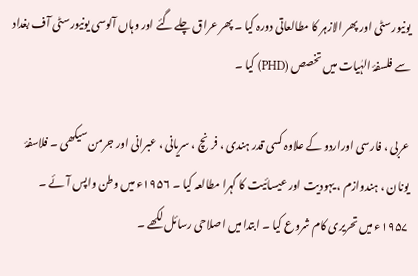یونیورسٹی اور پھر الازہر کا مطالعاتی دورہ کیا ۔ پھر عراق چلے گئے اور وہاں آلوسی یونیورسٹی آف بغداد سے فلسفۂ الہٰیات میں تخصص (PHD) کیا ۔

عربی ، فارسی اوراردو کے علاوہ کسی قدر ہندی ، فرنچ ، سریانی ، عبرانی اور جرمن سیکھی ۔ فلاسفۂ یونان ، ہندوازم ، یہودیت اور عیسائیت کا گہرا مطالعہ کیا ۔ ۱۹۵۶ء میں وطن واپس آئے ۔ ۱۹۵۷ء میں تحریری کام شروع کیا ۔ ابتدا میں اصلاحی رسائل لکھے ۔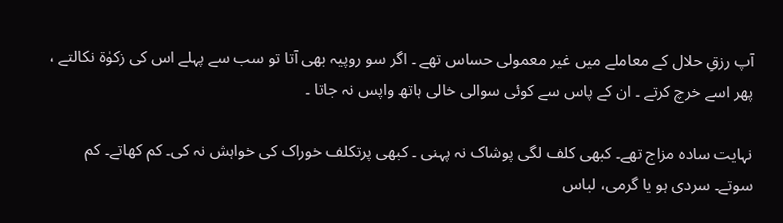آپ رزقِ حلال کے معاملے میں غیر معمولی حساس تھے ۔ اگر سو روپیہ بھی آتا تو سب سے پہلے اس کی زکوٰۃ نکالتے ، پھر اسے خرچ کرتے ۔ ان کے پاس سے کوئی سوالی خالی ہاتھ واپس نہ جاتا ۔

نہایت سادہ مزاج تھے۔ کبھی کلف لگی پوشاک نہ پہنی ۔ کبھی پرتکلف خوراک کی خواہش نہ کی۔ کم کھاتے۔ کم سوتے۔ سردی ہو یا گرمی، لباس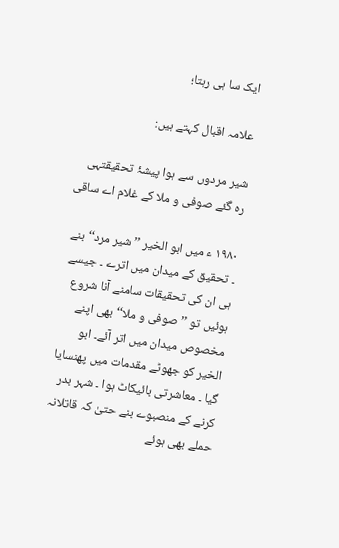ایک سا ہی رہتا؛

علامہ اقبال کہتے ہیں:

شیر مردوں سے ہوا پیشۂ تحقیقتہی
رہ گئے صوفی و ملا کے غلام اے ساقی

۱۹۸۰ ء میں ابو الخیر ’’شیر مرد‘‘ بنے ۔ تحقیق کے میدان میں اترے ۔ جیسے ہی ان کی تحقیقات سامنے آنا شروع ہوئیں تو ’’صوفی و ملا‘‘ بھی اپنے مخصوص میدان میں اتر آئے۔ ابو الخیر کو جھوٹے مقدمات میں پھنسایا گیا ۔ معاشرتی بائیکاٹ ہوا ۔ شہر بدر کرنے کے منصبوے بنے حتیٰ کہ قاتلانہ حملے بھی ہوئے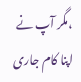،مگر آپ نے اپنا کام جاری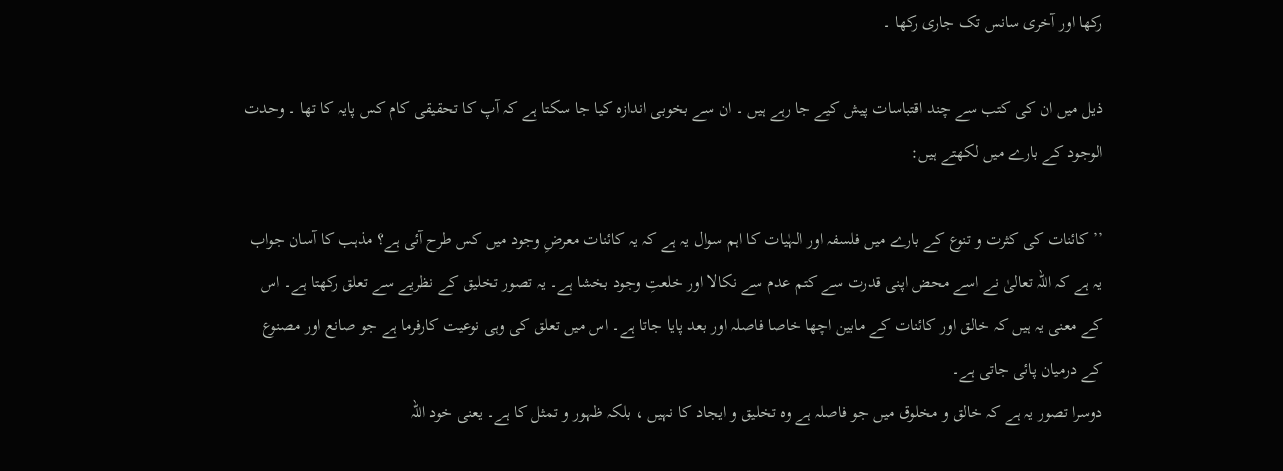رکھا اور آخری سانس تک جاری رکھا ۔

ذیل میں ان کی کتب سے چند اقتباسات پیش کیے جا رہے ہیں ۔ ان سے بخوبی اندازہ کیا جا سکتا ہے کہ آپ کا تحقیقی کام کس پایہ کا تھا ۔ وحدت الوجود کے بارے میں لکھتے ہیں:

’’کائنات کی کثرت و تنوع کے بارے میں فلسفہ اور الہٰیات کا اہم سوال یہ ہے کہ یہ کائنات معرضِ وجود میں کس طرح آئی ہے؟ مذہب کا آسان جواب یہ ہے کہ اللہ تعالیٰ نے اسے محض اپنی قدرت سے کتم عدم سے نکالا اور خلعتِ وجود بخشا ہے۔ یہ تصور تخلیق کے نظریے سے تعلق رکھتا ہے۔ اس کے معنی یہ ہیں کہ خالق اور کائنات کے مابین اچھا خاصا فاصلہ اور بعد پایا جاتا ہے۔ اس میں تعلق کی وہی نوعیت کارفرما ہے جو صانع اور مصنوع کے درمیان پائی جاتی ہے۔
دوسرا تصور یہ ہے کہ خالق و مخلوق میں جو فاصلہ ہے وہ تخلیق و ایجاد کا نہیں ، بلکہ ظہور و تمثل کا ہے۔ یعنی خود اللہ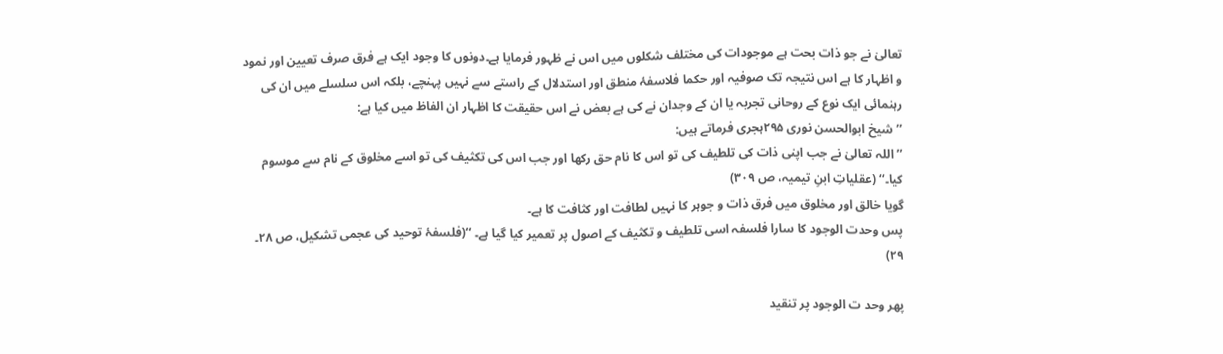تعالیٰ نے جو ذات بحت ہے موجودات کی مختلف شکلوں میں اس نے ظہور فرمایا ہے۔دونوں کا وجود ایک ہے فرق صرف تعیین اور نمود و اظہار کا ہے اس نتیجہ تک صوفیہ اور حکما فلاسفۂ منطق اور استدلال کے راستے سے نہیں پہنچے، بلکہ اس سلسلے میں ان کی رہنمائی ایک نوع کے روحانی تجربہ یا ان کے وجدان نے کی ہے بعض نے اس حقیقت کا اظہار ان الفاظ میں کیا ہے:
’’شیخ ابوالحسن نوری ۲۹۵ہجری فرماتے ہیں:
’’اللہ تعالیٰ نے جب اپنی ذات کی تلطیف کی تو اس کا نام حق رکھا اور جب اس کی تکثیف کی تو اسے مخلوق کے نام سے موسوم کیا۔‘‘ (عقلیاتِ ابنِ تیمیہ، ص ۳۰۹)
گویا خالق اور مخلوق میں فرق ذات و جوہر کا نہیں لطافت اور کثافت کا ہے۔
پس وحدت الوجود کا سارا فلسفہ اسی تلطیف و تکثیف کے اصول پر تعمیر کیا گیا ہے۔ ‘‘(فلسفۂ توحید کی عجمی تشکیل، ص ۲۸۔ ۲۹)

پھر وحد ت الوجود پر تنقید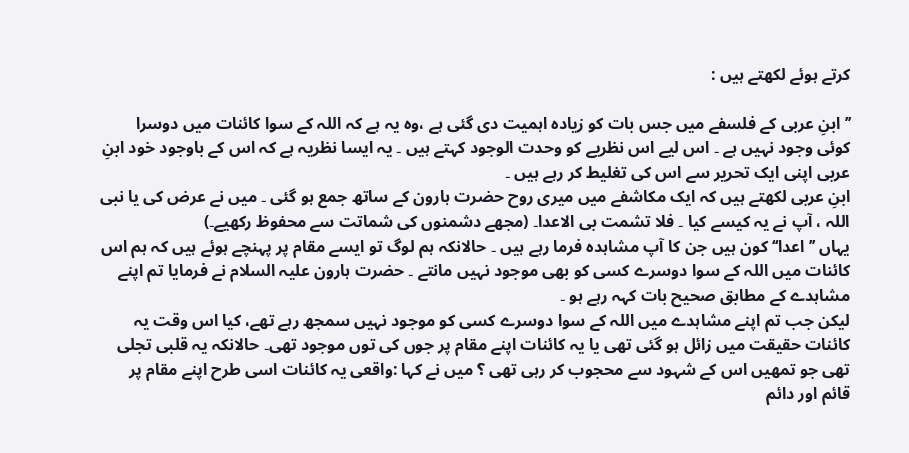کرتے ہوئے لکھتے ہیں :

’’ابنِ عربی کے فلسفے میں جس بات کو زیادہ اہمیت دی گئی ہے ،وہ یہ ہے کہ اللہ کے سوا کائنات میں دوسرا کوئی وجود نہیں ہے ۔ اس لیے اس نظریے کو وحدت الوجود کہتے ہیں ۔ یہ ایسا نظریہ ہے کہ اس کے باوجود خود ابنِ عربی اپنی ایک تحریر سے اس کی تغلیط کر رہے ہیں ۔
ابنِ عربی لکھتے ہیں کہ ایک مکاشفے میں میری روح حضرت ہارون کے ساتھ جمع ہو گئی ۔ میں نے عرض کی یا نبی اللہ ، آپ نے یہ کیسے کیا ۔ فلا تشمت بی الاعدا۔ (مجھے دشمنوں کی شماتت سے محفوظ رکھیے۔)
یہاں ’’اعدا‘‘ کون ہیں جن کا آپ مشاہدہ فرما رہے ہیں ۔ حالانکہ ہم لوگ تو ایسے مقام پر پہنچے ہوئے ہیں کہ ہم اس کائنات میں اللہ کے سوا دوسرے کسی کو بھی موجود نہیں مانتے ۔ حضرت ہارون علیہ السلام نے فرمایا تم اپنے مشاہدے کے مطابق صحیح بات کہہ رہے ہو ۔
لیکن جب تم اپنے مشاہدے میں اللہ کے سوا دوسرے کسی کو موجود نہیں سمجھ رہے تھے، کیا اس وقت یہ کائنات حقیقت میں زائل ہو گئی تھی یا یہ کائنات اپنے مقام پر جوں کی توں موجود تھی۔ حالانکہ یہ قلبی تجلی تھی جو تمھیں اس کے شہود سے محجوب کر رہی تھی ؟ میں نے کہا :واقعی یہ کائنات اسی طرح اپنے مقام پر قائم اور دائم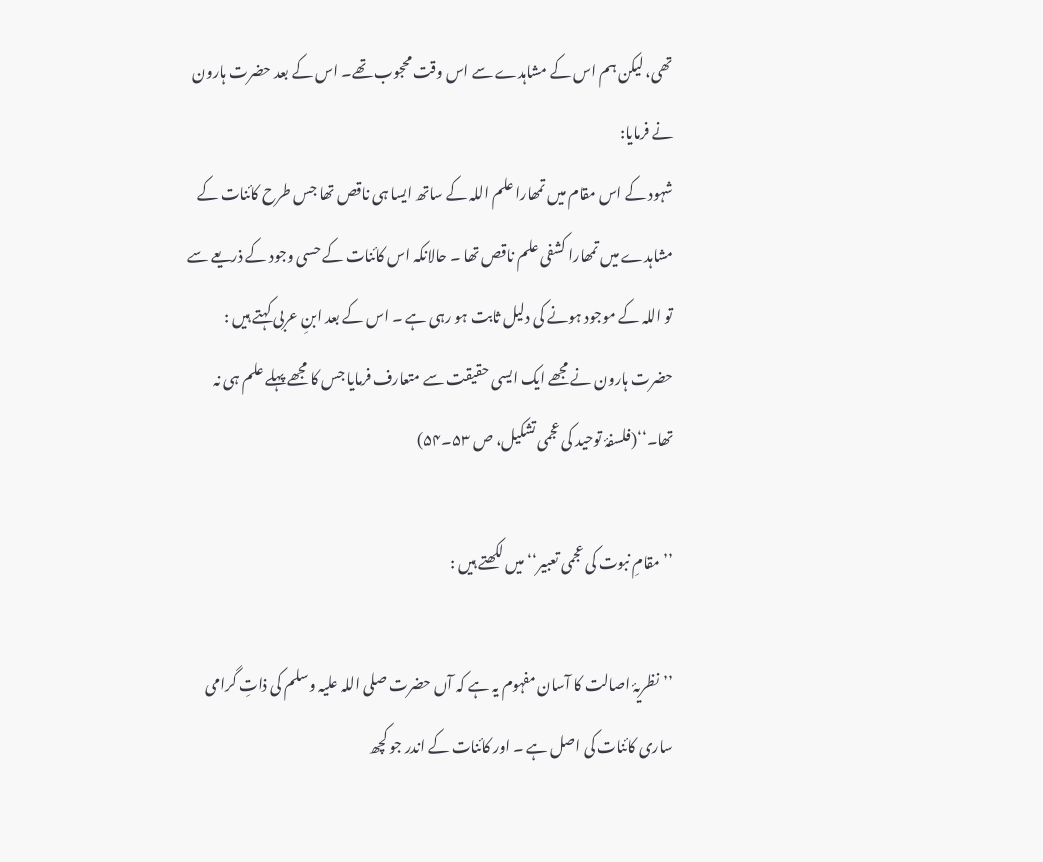تھی، لیکن ہم اس کے مشاہدے سے اس وقت محجوب تھے۔ اس کے بعد حضرت ہارون نے فرمایا:
شہود کے اس مقام میں تمھارا علم اللہ کے ساتھ ایسا ہی ناقص تھا جس طرح کائنات کے مشاہدے میں تمھارا کشفی علم ناقص تھا ۔ حالانکہ اس کائنات کے حسی وجود کے ذریعے سے تو اللہ کے موجود ہونے کی دلیل ثابت ہو رہی ہے ۔ اس کے بعد ابنِ عربی کہتے ہیں :
حضرت ہارون نے مجھے ایک ایسی حقیقت سے متعارف فرمایا جس کا مجھے پہلے علم ہی نہ تھا۔‘‘(فلسفۂ توحید کی عجمی تشکیل، ص ۵۳۔۵۴)

’’مقامِ نبوت کی عجمی تعبیر‘‘ میں لکھتے ہیں :

’’نظریۂ اصالت کا آسان مفہوم یہ ہے کہ آں حضرت صلی اللہ علیہ وسلم کی ذاتِ گرامی ساری کائنات کی اصل ہے ۔ اور کائنات کے اندر جو کچھ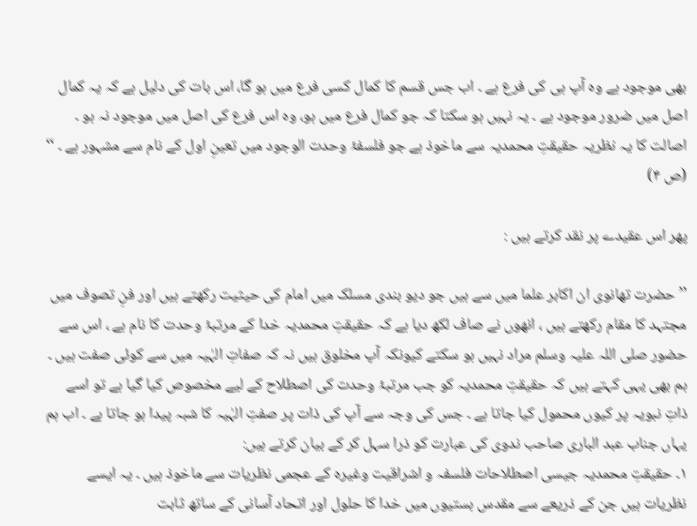بھی موجود ہے وہ آپ ہی کی فرع ہے ۔ اب جس قسم کا کمال کسی فرع میں ہو گا، اس بات کی دلیل ہے کہ یہ کمال اصل میں ضرور موجود ہے ۔ یہ نہیں ہو سکتا کہ جو کمال فرع میں ہو، وہ اس فرع کی اصل میں موجود نہ ہو ۔ اصالت کا یہ نظریہ حقیقتِ محمدیہ سے ماخوذ ہے جو فلسفۂ وحدت الوجود میں تعینِ اول کے نام سے مشہور ہے ۔ ‘‘ (ص ۴)

پھر اس عقیدے پر نقد کرتے ہیں :

’’حضرت تھانوی ان اکابر علما میں سے ہیں جو دیو بندی مسلک میں امام کی حیثیت رکھتے ہیں اور فنِ تصوف میں مجتہد کا مقام رکھتے ہیں ، انھوں نے صاف لکھ دیا ہے کہ حقیقتِ محمدیہ خدا کے مرتبۂ وحدت کا نام ہے ، اس سے حضور صلی اللہ علیہ وسلم مراد نہیں ہو سکتے کیونکہ آپ مخلوق ہیں نہ کہ صفاتِ الہٰیہ میں سے کوئی صفت ہیں ۔ ہم بھی یہی کہتے ہیں کہ حقیقتِ محمدیہ کو جب مرتبۂ وحدت کی اصطلاح کے لیے مخصوص کیا گیا ہے تو اسے ذاتِ نبویہ پر کیوں محمول کیا جاتا ہے ۔ جس کی وجہ سے آپ کی ذات پر صفتِ الہٰیہ کا شبہ پیدا ہو جاتا ہے ۔ اب ہم یہاں جناب عبد الباری صاحب ندوی کی عبارت کو ذرا سہل کر کے بیان کرتے ہیں:
۱۔ حقیقتِ محمدیہ جیسی اصطلاحات فلسفہ و اشراقیت وغیرہ کے عجمی نظریات سے ماخوذ ہیں ۔ یہ ایسے نظریات ہیں جن کے ذریعے سے مقدس ہستیوں میں خدا کا حلول اور اتحاد آسانی کے ساتھ ثابت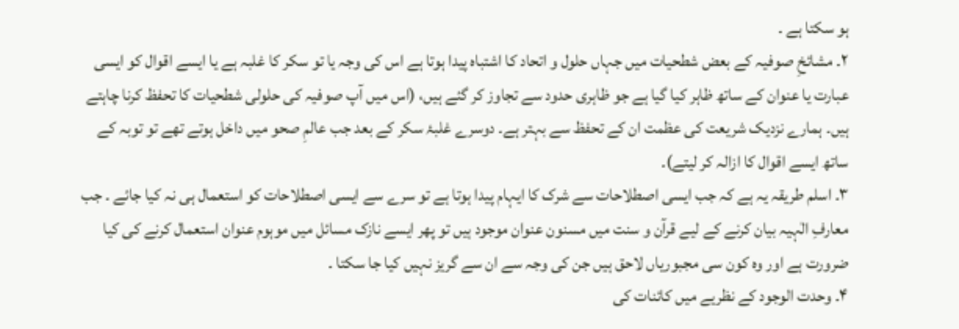ہو سکتا ہے ۔
۲۔ مشائخِ صوفیہ کے بعض شطحیات میں جہاں حلول و اتحاد کا اشتباہ پیدا ہوتا ہے اس کی وجہ یا تو سکر کا غلبہ ہے یا ایسے اقوال کو ایسی عبارت یا عنوان کے ساتھ ظاہر کیا گیا ہے جو ظاہری حدود سے تجاوز کر گئے ہیں، (اس میں آپ صوفیہ کی حلولی شطحیات کا تحفظ کرنا چاہتے ہیں۔ ہمارے نزدیک شریعت کی عظمت ان کے تحفظ سے بہتر ہے۔ دوسرے غلبۂ سکر کے بعد جب عالمِ صحو میں داخل ہوتے تھے تو توبہ کے ساتھ ایسے اقوال کا ازالہ کر لیتے)۔
۳۔ اسلم طریقہ یہ ہے کہ جب ایسی اصطلاحات سے شرک کا ایہام پیدا ہوتا ہے تو سرے سے ایسی اصطلاحات کو استعمال ہی نہ کیا جائے ۔ جب معارفِ الٰہیہ بیان کرنے کے لیے قرآن و سنت میں مسنون عنوان موجود ہیں تو پھر ایسے نازک مسائل میں موہوم عنوان استعمال کرنے کی کیا ضرورت ہے اور وہ کون سی مجبوریاں لاحق ہیں جن کی وجہ سے ان سے گریز نہیں کیا جا سکتا ۔
۴۔ وحدت الوجود کے نظریے میں کائنات کی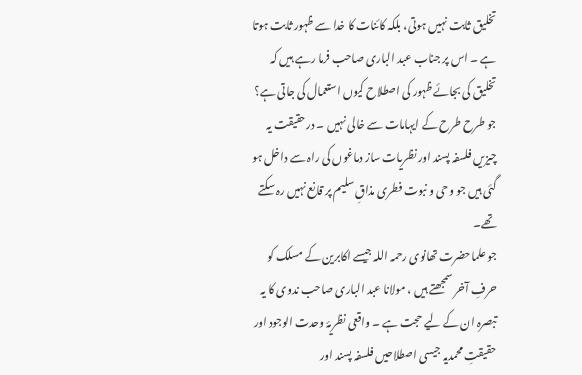تخلیق ثابت نہیں ہوتی، بلکہ کائنات کا خدا سے ظہور ثابت ہوتا ہے ۔ اس پر جناب عبد الباری صاحب فرما رہے ہیں کہ تخلیق کی بجائے ظہور کی اصطلاح کیوں استعمال کی جاتی ہے؟ جو طرح طرح کے ایہامات سے خالی نہیں ۔ درحقیقت یہ چیزیں فلسفہ پسند اور نظریات ساز دماغوں کی راہ سے داخل ہو گئی ہیں جو وحی و نبوت فطری مذاقِ سلیم پر قانع نہیں رہ سکتے تھے۔
جو علماحضرت تھانوی رحمہ اللہ جیسے اکابرین کے مسلک کو حرفِ آخر سمجھتے ہیں ، مولانا عبد الباری صاحب ندوی کا یہ تبصرہ ان کے لیے حجت ہے ۔ واقعی نظریۂ وحدت الوجود اور حقیقتِ محمدیہ جیسی اصطلاحیں فلسفہ پسند اور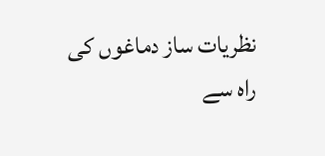نظریات ساز دماغوں کی راہ سے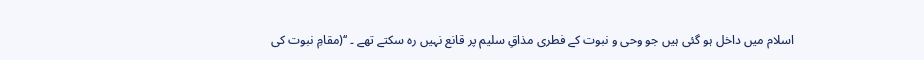اسلام میں داخل ہو گئی ہیں جو وحی و نبوت کے فطری مذاقِ سلیم پر قانع نہیں رہ سکتے تھے ۔ ‘‘(مقامِ نبوت کی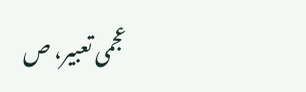عجمی تعبیر، ص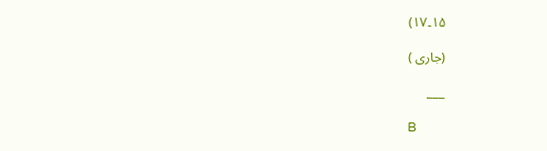۱۵۔۱۷)

(جاری )

___

B